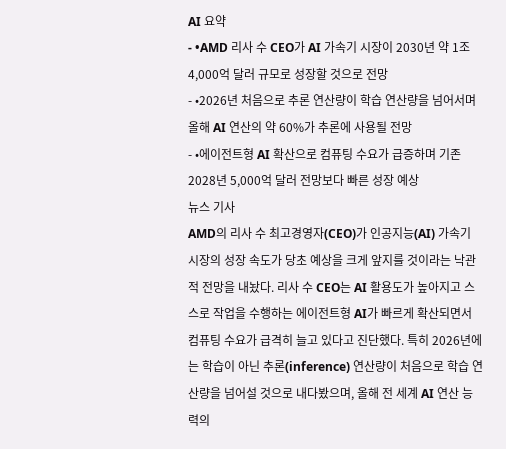AI 요약
- •AMD 리사 수 CEO가 AI 가속기 시장이 2030년 약 1조4,000억 달러 규모로 성장할 것으로 전망
- •2026년 처음으로 추론 연산량이 학습 연산량을 넘어서며 올해 AI 연산의 약 60%가 추론에 사용될 전망
- •에이전트형 AI 확산으로 컴퓨팅 수요가 급증하며 기존 2028년 5,000억 달러 전망보다 빠른 성장 예상
뉴스 기사
AMD의 리사 수 최고경영자(CEO)가 인공지능(AI) 가속기 시장의 성장 속도가 당초 예상을 크게 앞지를 것이라는 낙관적 전망을 내놨다. 리사 수 CEO는 AI 활용도가 높아지고 스스로 작업을 수행하는 에이전트형 AI가 빠르게 확산되면서 컴퓨팅 수요가 급격히 늘고 있다고 진단했다. 특히 2026년에는 학습이 아닌 추론(inference) 연산량이 처음으로 학습 연산량을 넘어설 것으로 내다봤으며, 올해 전 세계 AI 연산 능력의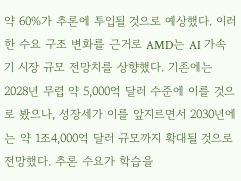약 60%가 추론에 투입될 것으로 예상했다. 이러한 수요 구조 변화를 근거로 AMD는 AI 가속기 시장 규모 전망치를 상향했다. 기존에는 2028년 무렵 약 5,000억 달러 수준에 이를 것으로 봤으나, 성장세가 이를 앞지르면서 2030년에는 약 1조4,000억 달러 규모까지 확대될 것으로 전망했다. 추론 수요가 학습을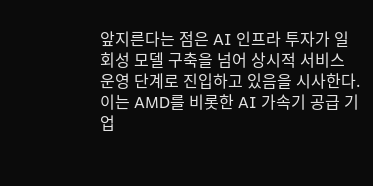앞지른다는 점은 AI 인프라 투자가 일회성 모델 구축을 넘어 상시적 서비스 운영 단계로 진입하고 있음을 시사한다. 이는 AMD를 비롯한 AI 가속기 공급 기업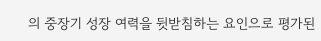의 중장기 성장 여력을 뒷받침하는 요인으로 평가된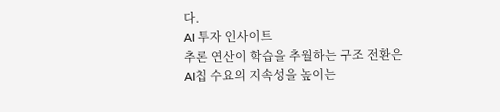다.
AI 투자 인사이트
추론 연산이 학습을 추월하는 구조 전환은 AI칩 수요의 지속성을 높이는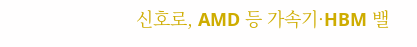신호로, AMD 등 가속기·HBM 밸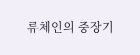류체인의 중장기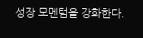성장 모멘텀을 강화한다.